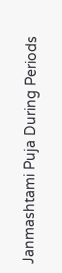Janmashtami Puja During Periods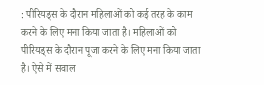: पीरियड्स के दौरान महिलाओं को कई तरह के काम करने के लिए मना किया जाता है। महिलाओं को पीरियड्स के दौरान पूजा करने के लिए मना किया जाता है। ऐसे में सवाल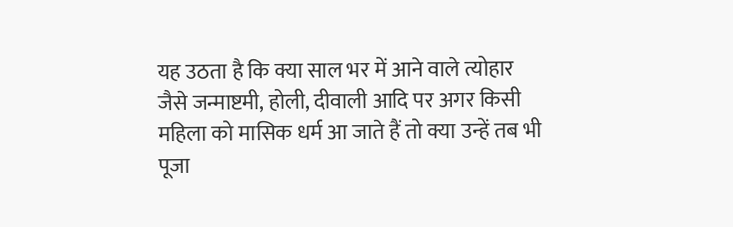यह उठता है कि क्या साल भर में आने वाले त्योहार जैसे जन्माष्टमी, होली, दीवाली आदि पर अगर किसी महिला को मासिक धर्म आ जाते हैं तो क्या उन्हें तब भी पूजा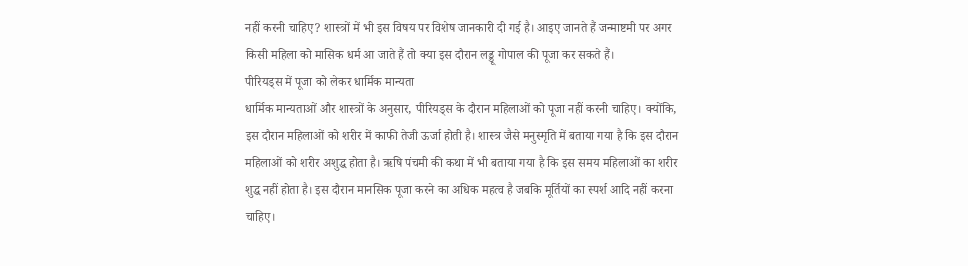नहीं करनी चाहिए? शास्त्रों में भी इस विषय पर विशेष जानकारी दी गई है। आइए जानते हैं जन्माष्टमी पर अगर किसी महिला को मासिक धर्म आ जाते हैं तो क्या इस दौरान लड्डू गोपाल की पूजा कर सकते हैं।
पीरियड्स में पूजा को लेकर धार्मिक मान्यता
धार्मिक मान्यताओं और शास्त्रों के अनुसार, पीरियड्स के दौरान महिलाओं को पूजा नहीं करनी चाहिए। क्योंकि, इस दौरान महिलाओं को शरीर में काफी तेजी ऊर्जा होती है। शास्त्र जैसे मनुस्मृति में बताया गया है कि इस दौरान महिलाओं को शरीर अशुद्ध होता है। ऋषि पंचमी की कथा में भी बताया गया है कि इस समय महिलाओं का शरीर शुद्ध नहीं होता है। इस दौरान मानसिक पूजा करने का अधिक महत्व है जबकि मूर्तियों का स्पर्श आदि नहीं करना चाहिए।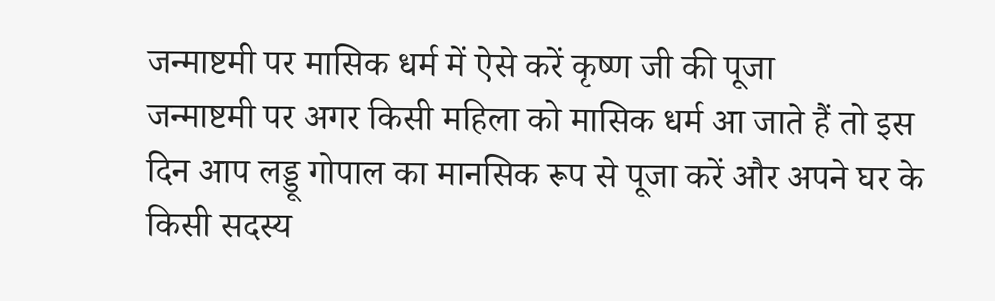जन्माष्टमी पर मासिक धर्म में ऐसे करें कृष्ण जी की पूजा
जन्माष्टमी पर अगर किसी महिला को मासिक धर्म आ जाते हैं तो इस दिन आप लड्डू गोपाल का मानसिक रूप से पूजा करें और अपने घर के किसी सदस्य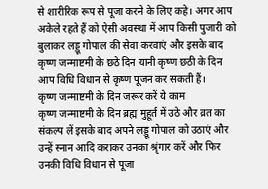से शारीरिक रूप से पूजा करने के लिए कहे। अगर आप अकेले रहते हैं को ऐसी अवस्था में आप किसी पुजारी को बुलाकर लड्डू गोपाल की सेवा करवाएं और इसके बाद कृष्ण जन्माष्टमी के छठे दिन यानी कृष्ण छठी के दिन आप विधि विधान से कृष्ण पूजन कर सकती हैं।
कृष्ण जन्माष्टमी के दिन जरूर करें ये काम
कृष्ण जन्माष्टमी के दिन ब्रह्म मुहूर्त में उठे और व्रत का संकल्प लें इसके बाद अपने लड्डू गोपाल को उठाएं और उन्हें स्नान आदि कराकर उनका श्रृंगार करें और फिर उनकी विधि विधान से पूजा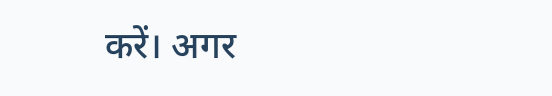करें। अगर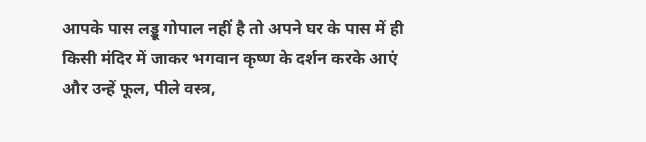आपके पास लड्डू गोपाल नहीं है तो अपने घर के पास में ही किसी मंदिर में जाकर भगवान कृष्ण के दर्शन करके आएं और उन्हें फूल, पीले वस्त्र,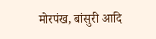मोरपंख, बांसुरी आदि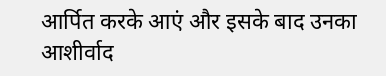आर्पित करके आएं और इसके बाद उनका आशीर्वाद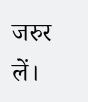जरुर लें।